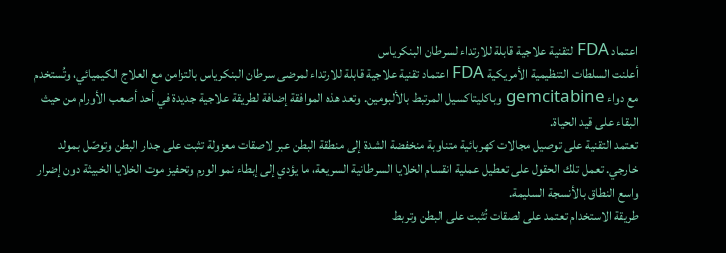اعتماد FDA لتقنية علاجية قابلة للارتداء لسرطان البنكرياس
أعلنت السلطات التنظيمية الأمريكية FDA اعتماد تقنية علاجية قابلة للارتداء لمرضى سرطان البنكرياس بالتزامن مع العلاج الكيميائي، وتُستخدم مع دواء gemcitabine وباكليتاكسيل المرتبط بالألبومين. وتعد هذه الموافقة إضافة لطريقة علاجية جديدة في أحد أصعب الأورام من حيث البقاء على قيد الحياة.
تعتمد التقنية على توصيل مجالات كهربائية متناوبة منخفضة الشدة إلى منطقة البطن عبر لاصقات معزولة تثبت على جدار البطن وتوصّل بمولد خارجي. تعمل تلك الحقول على تعطيل عملية انقسام الخلايا السرطانية السريعة، ما يؤدي إلى إبطاء نمو الورم وتحفيز موت الخلايا الخبيثة دون إضرار واسع النطاق بالأنسجة السليمة.
طريقة الاستخدام تعتمد على لصقات تُثبت على البطن وتربط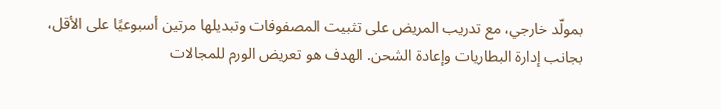بمولّد خارجي، مع تدريب المريض على تثبيت المصفوفات وتبديلها مرتين أسبوعيًا على الأقل، بجانب إدارة البطاريات وإعادة الشحن. الهدف هو تعريض الورم للمجالات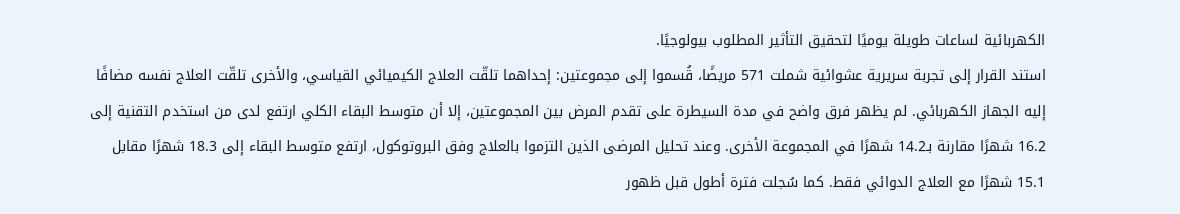الكهربائية لساعات طويلة يوميًا لتحقيق التأثير المطلوب بيولوجيًا.
استند القرار إلى تجربة سريرية عشوائية شملت 571 مريضًا، قُسموا إلى مجموعتين: إحداهما تلقّت العلاج الكيميائي القياسي، والأخرى تلقّت العلاج نفسه مضافًا إليه الجهاز الكهربائي. لم يظهر فرق واضح في مدة السيطرة على تقدم المرض بين المجموعتين، إلا أن متوسط البقاء الكلي ارتفع لدى من استخدم التقنية إلى 16.2 شهرًا مقارنة بـ14.2 شهرًا في المجموعة الأخرى. وعند تحليل المرضى الذين التزموا بالعلاج وفق البروتوكول، ارتفع متوسط البقاء إلى 18.3 شهرًا مقابل 15.1 شهرًا مع العلاج الدوائي فقط. كما سُجلت فترة أطول قبل ظهور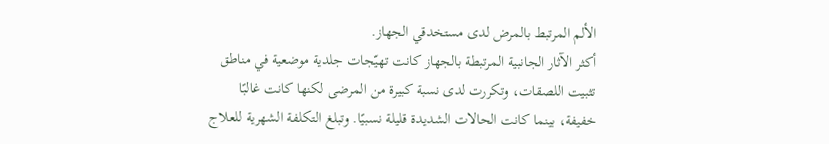الألم المرتبط بالمرض لدى مستخدقي الجهاز.
أكثر الآثار الجانبية المرتبطة بالجهاز كانت تهيّجات جلدية موضعية في مناطق تثبيت اللصقات، وتكررت لدى نسبة كبيرة من المرضى لكنها كانت غالبًا خفيفة، بينما كانت الحالات الشديدة قليلة نسبيًا. وتبلغ التكلفة الشهرية للعلاج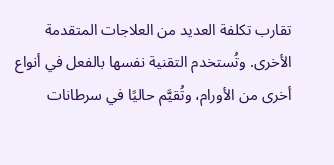تقارب تكلفة العديد من العلاجات المتقدمة الأخرى. وتُستخدم التقنية نفسها بالفعل في أنواع أخرى من الأورام، وتُقيَّم حاليًا في سرطانات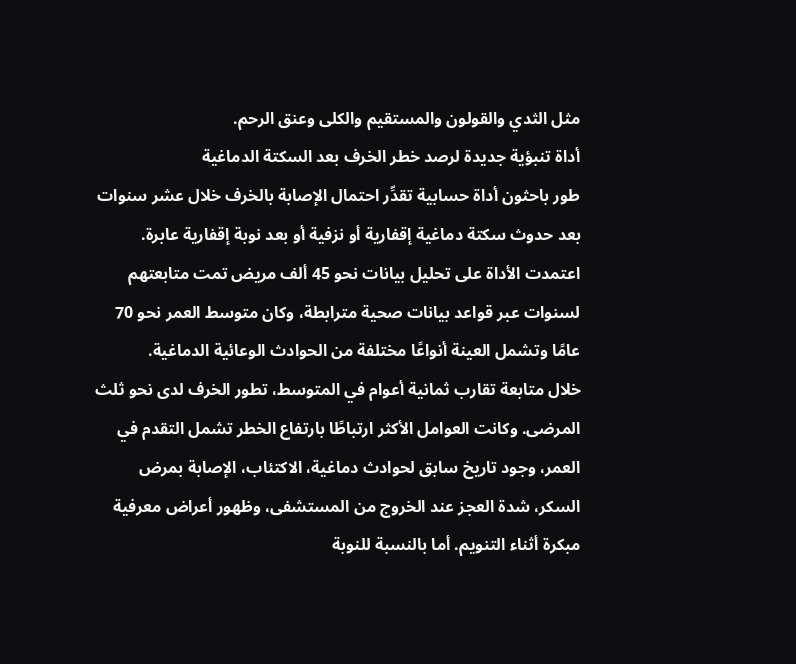مثل الثدي والقولون والمستقيم والكلى وعنق الرحم.
أداة تنبؤية جديدة لرصد خطر الخرف بعد السكتة الدماغية
طور باحثون أداة حسابية تقدِّر احتمال الإصابة بالخرف خلال عشر سنوات بعد حدوث سكتة دماغية إقفارية أو نزفية أو بعد نوبة إقفارية عابرة. اعتمدت الأداة على تحليل بيانات نحو 45 ألف مريض تمت متابعتهم لسنوات عبر قواعد بيانات صحية مترابطة، وكان متوسط العمر نحو 70 عامًا وتشمل العينة أنواعًا مختلفة من الحوادث الوعائية الدماغية.
خلال متابعة تقارب ثمانية أعوام في المتوسط، تطور الخرف لدى نحو ثلث المرضى. وكانت العوامل الأكثر ارتباطًا بارتفاع الخطر تشمل التقدم في العمر، وجود تاريخ سابق لحوادث دماغية، الاكتئاب، الإصابة بمرض السكر، شدة العجز عند الخروج من المستشفى، وظهور أعراض معرفية مبكرة أثناء التنويم. أما بالنسبة للنوبة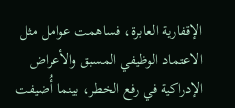الإقفارية العابرة، فساهمت عوامل مثل الاعتماد الوظيفي المسبق والأعراض الإدراكية في رفع الخطر، بينما أُضيفت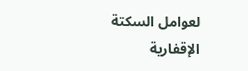لعوامل السكتة الإقفارية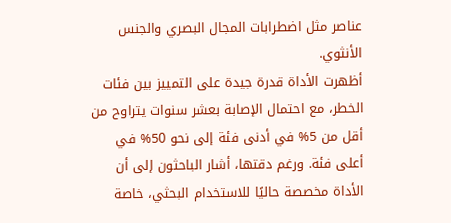عناصر مثل اضطرابات المجال البصري والجنس الأنثوي.
أظهرت الأداة قدرة جيدة على التمييز بين فئات الخطر، مع احتمال الإصابة بعشر سنوات يتراوح من أقل من 5% في أدنى فئة إلى نحو 50% في أعلى فئة. ورغم دقتها، أشار الباحثون إلى أن الأداة مخصصة حاليًا للاستخدام البحثي، خاصة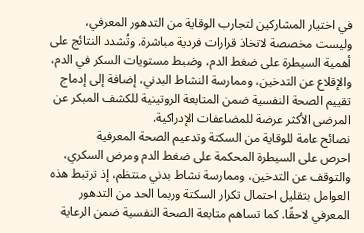في اختيار المشاركين لتجارب الوقاية من التدهور المعرفي، وليست مخصصة لاتخاذ قرارات فردية مباشرة. وتُشدد النتائج على أهمية السيطرة على ضغط الدم، وضبط مستويات السكر في الدم، والإقلاع عن التدخين، وممارسة النشاط البدني، إضافة إلى إدماج تقييم الصحة النفسية ضمن المتابعة الروتينية للكشف المبكر عن المرضى الأكثر عرضة للمضاعفات الإدراكية.
نصائح عامة للوقاية من السكتة وتدعيم الصحة المعرفية
احرص على السيطرة المحكمة على ضغط الدم ومرض السكري، والتوقف عن التدخين، وممارسة نشاط بدني منتظم، إذ ترتبط هذه العوامل بتقليل احتمال تكرار السكتة وربما الحد من التدهور المعرفي لاحقًا. كما تساهم متابعة الصحة النفسية ضمن الرعاية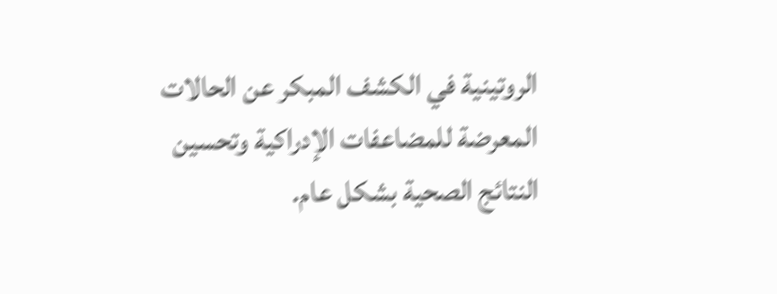الروتينية في الكشف المبكر عن الحالات المعرضة للمضاعفات الإدراكية وتحسين النتائج الصحية بشكل عام.